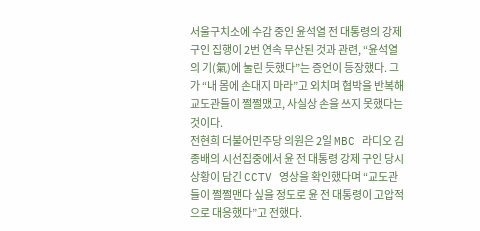서울구치소에 수감 중인 윤석열 전 대통령의 강제구인 집행이 2번 연속 무산된 것과 관련, “윤석열의 기(氣)에 눌린 듯했다”는 증언이 등장했다. 그가 “내 몸에 손대지 마라”고 외치며 협박을 반복해 교도관들이 쩔쩔맸고, 사실상 손을 쓰지 못했다는 것이다.
전현희 더불어민주당 의원은 2일 MBC 라디오 김종배의 시선집중에서 윤 전 대통령 강제 구인 당시 상황이 담긴 CCTV 영상을 확인했다며 “교도관들이 쩔쩔맨다 싶을 정도로 윤 전 대통령이 고압적으로 대응했다”고 전했다.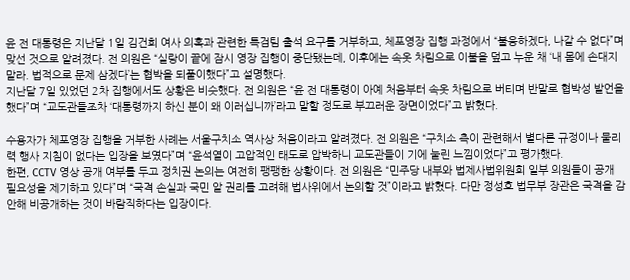윤 전 대통령은 지난달 1일 김건희 여사 의혹과 관련한 특검팀 출석 요구를 거부하고, 체포영장 집행 과정에서 “불응하겠다, 나갈 수 없다”며 맞선 것으로 알려졌다. 전 의원은 “실랑이 끝에 잠시 영장 집행이 중단됐는데, 이후에는 속옷 차림으로 이불을 덮고 누운 채 ‘내 몸에 손대지 말라. 법적으로 문제 삼겠다’는 협박을 되풀이했다”고 설명했다.
지난달 7일 있었던 2차 집행에서도 상황은 비슷했다. 전 의원은 “윤 전 대통령이 아예 처음부터 속옷 차림으로 버티며 반말로 협박성 발언을 했다”며 “교도관들조차 ‘대통령까지 하신 분이 왜 이러십니까’라고 말할 정도로 부끄러운 장면이었다”고 밝혔다.

수용자가 체포영장 집행을 거부한 사례는 서울구치소 역사상 처음이라고 알려졌다. 전 의원은 “구치소 측이 관련해서 별다른 규정이나 물리력 행사 지침이 없다는 입장을 보였다”며 “윤석열이 고압적인 태도로 압박하니 교도관들이 기에 눌린 느낌이었다”고 평가했다.
한편, CCTV 영상 공개 여부를 두고 정치권 논의는 여전히 팽팽한 상황이다. 전 의원은 “민주당 내부와 법제사법위원회 일부 의원들이 공개 필요성을 제기하고 있다”며 “국격 손실과 국민 알 권리를 고려해 법사위에서 논의할 것”이라고 밝혔다. 다만 정성호 법무부 장관은 국격을 감안해 비공개하는 것이 바람직하다는 입장이다.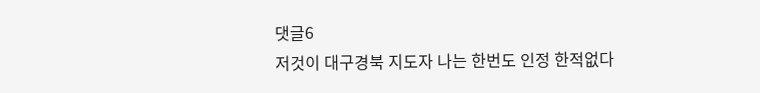댓글6
저것이 대구경북 지도자 나는 한번도 인정 한적없다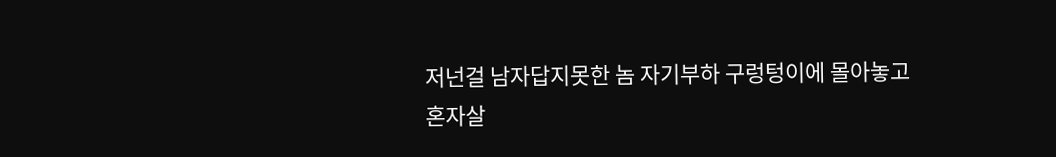저넌걸 남자답지못한 놈 자기부하 구렁텅이에 몰아놓고 혼자살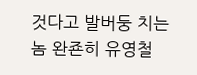것다고 발버둥 치는 놈 완죤히 유영철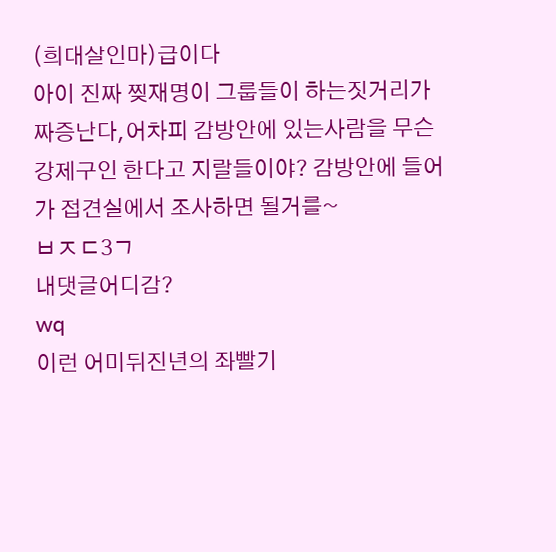(희대살인마)급이다
아이 진짜 찢재명이 그룹들이 하는짓거리가 짜증난다,어차피 감방안에 있는사람을 무슨 강제구인 한다고 지랄들이야? 감방안에 들어가 접견실에서 조사하면 될거를~
ㅂㅈㄷ3ㄱ
내댓글어디감?
wq
이런 어미뒤진년의 좌빨기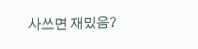사쓰면 재밌음?